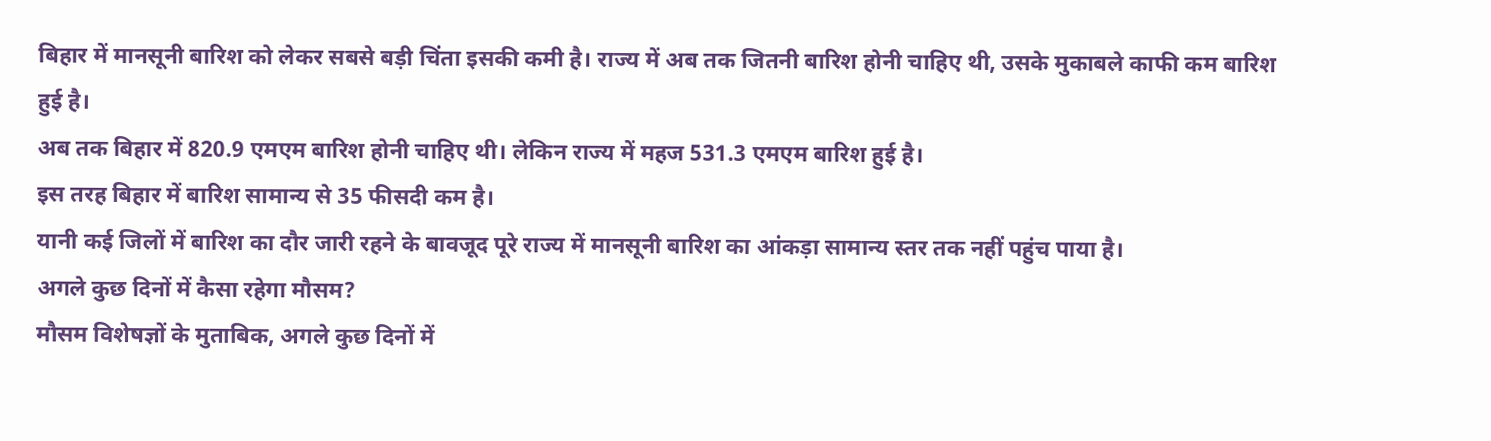बिहार में मानसूनी बारिश को लेकर सबसे बड़ी चिंता इसकी कमी है। राज्य में अब तक जितनी बारिश होनी चाहिए थी, उसके मुकाबले काफी कम बारिश हुई है।
अब तक बिहार में 820.9 एमएम बारिश होनी चाहिए थी। लेकिन राज्य में महज 531.3 एमएम बारिश हुई है।
इस तरह बिहार में बारिश सामान्य से 35 फीसदी कम है।
यानी कई जिलों में बारिश का दौर जारी रहने के बावजूद पूरे राज्य में मानसूनी बारिश का आंकड़ा सामान्य स्तर तक नहीं पहुंच पाया है।
अगले कुछ दिनों में कैसा रहेगा मौसम?
मौसम विशेषज्ञों के मुताबिक, अगले कुछ दिनों में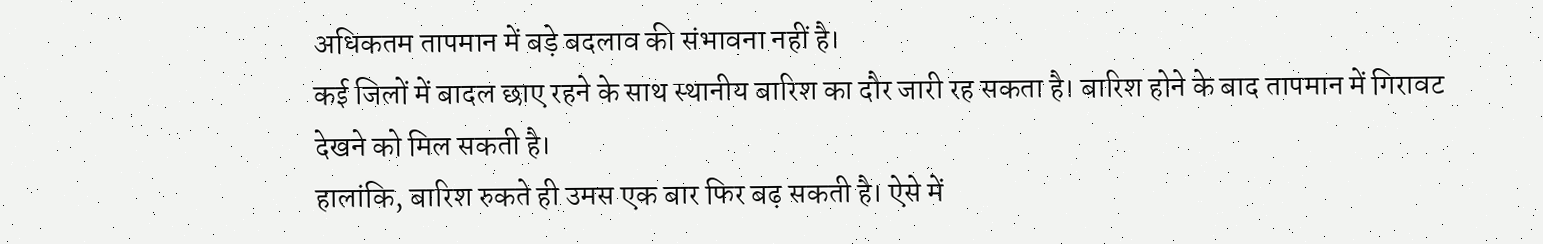अधिकतम तापमान में बड़े बदलाव की संभावना नहीं है।
कई जिलों में बादल छाए रहने के साथ स्थानीय बारिश का दौर जारी रह सकता है। बारिश होने के बाद तापमान में गिरावट देखने को मिल सकती है।
हालांकि, बारिश रुकते ही उमस एक बार फिर बढ़ सकती है। ऐसे में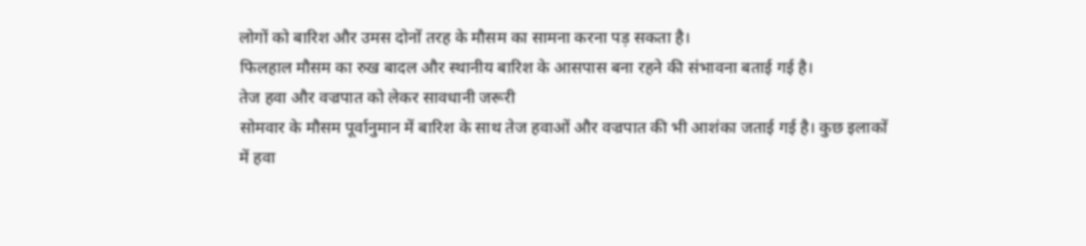लोगों को बारिश और उमस दोनों तरह के मौसम का सामना करना पड़ सकता है।
फिलहाल मौसम का रुख बादल और स्थानीय बारिश के आसपास बना रहने की संभावना बताई गई है।
तेज हवा और वज्रपात को लेकर सावधानी जरूरी
सोमवार के मौसम पूर्वानुमान में बारिश के साथ तेज हवाओं और वज्रपात की भी आशंका जताई गई है। कुछ इलाकों में हवा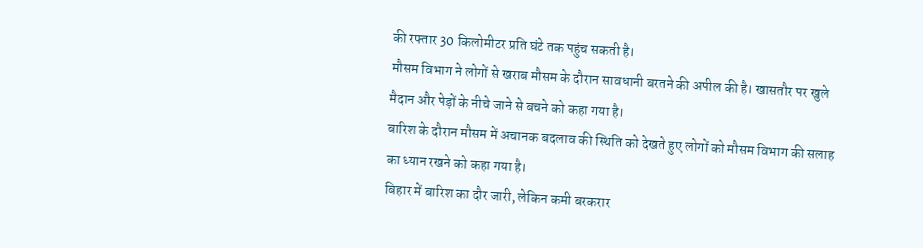की रफ्तार 30 किलोमीटर प्रति घंटे तक पहुंच सकती है।
मौसम विभाग ने लोगों से खराब मौसम के दौरान सावधानी बरतने की अपील की है। खासतौर पर खुले मैदान और पेड़ों के नीचे जाने से बचने को कहा गया है।
बारिश के दौरान मौसम में अचानक बदलाव की स्थिति को देखते हुए लोगों को मौसम विभाग की सलाह का ध्यान रखने को कहा गया है।
बिहार में बारिश का दौर जारी, लेकिन कमी बरकरार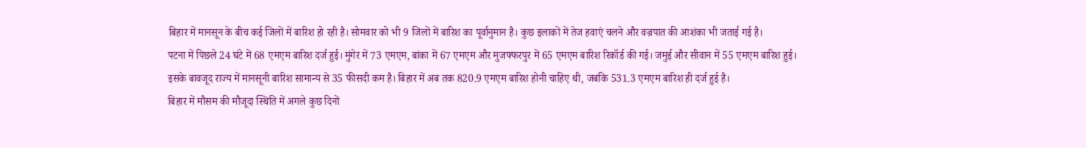बिहार में मानसून के बीच कई जिलों में बारिश हो रही है। सोमवार को भी 9 जिलों में बारिश का पूर्वानुमान है। कुछ इलाकों में तेज हवाएं चलने और वज्रपात की आशंका भी जताई गई है।
पटना में पिछले 24 घंटे में 68 एमएम बारिश दर्ज हुई। मुंगेर में 73 एमएम, बांका में 67 एमएम और मुजफ्फरपुर में 65 एमएम बारिश रिकॉर्ड की गई। जमुई और सीवान में 55 एमएम बारिश हुई।
इसके बावजूद राज्य में मानसूनी बारिश सामान्य से 35 फीसदी कम है। बिहार में अब तक 820.9 एमएम बारिश होनी चाहिए थी, जबकि 531.3 एमएम बारिश ही दर्ज हुई है।
बिहार में मौसम की मौजूदा स्थिति में अगले कुछ दिनों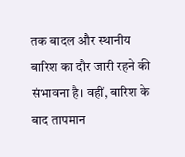तक बादल और स्थानीय बारिश का दौर जारी रहने की संभावना है। वहीं, बारिश के बाद तापमान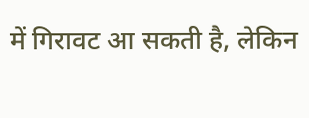में गिरावट आ सकती है, लेकिन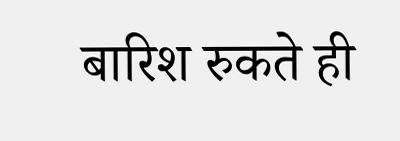बारिश रुकते ही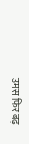उमस फिर बढ़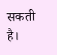सकती है।